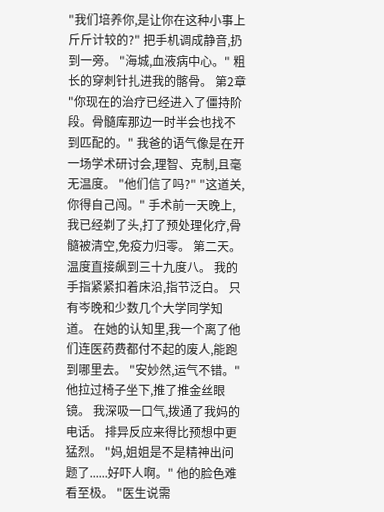"我们培养你,是让你在这种小事上斤斤计较的?" 把手机调成静音,扔到一旁。 "海城,血液病中心。" 粗长的穿刺针扎进我的髂骨。 第2章 "你现在的治疗已经进入了僵持阶段。骨髓库那边一时半会也找不到匹配的。" 我爸的语气像是在开一场学术研讨会,理智、克制,且毫无温度。 "他们信了吗?" "这道关,你得自己闯。" 手术前一天晚上,我已经剃了头,打了预处理化疗,骨髓被清空,免疫力归零。 第二天。 温度直接飙到三十九度八。 我的手指紧紧扣着床沿,指节泛白。 只有岑晚和少数几个大学同学知道。 在她的认知里,我一个离了他们连医药费都付不起的废人,能跑到哪里去。 "安妙然,运气不错。" 他拉过椅子坐下,推了推金丝眼镜。 我深吸一口气,拨通了我妈的电话。 排异反应来得比预想中更猛烈。 "妈,姐姐是不是精神出问题了......好吓人啊。" 他的脸色难看至极。 "医生说需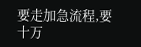要走加急流程,要十万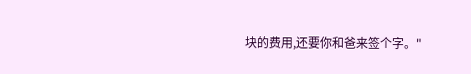块的费用,还要你和爸来签个字。"